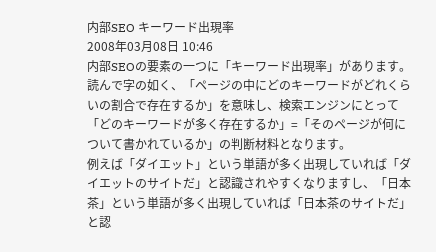内部SEO キーワード出現率
2008年03月08日 10:46
内部SEOの要素の一つに「キーワード出現率」があります。
読んで字の如く、「ページの中にどのキーワードがどれくらいの割合で存在するか」を意味し、検索エンジンにとって「どのキーワードが多く存在するか」=「そのページが何について書かれているか」の判断材料となります。
例えば「ダイエット」という単語が多く出現していれば「ダイエットのサイトだ」と認識されやすくなりますし、「日本茶」という単語が多く出現していれば「日本茶のサイトだ」と認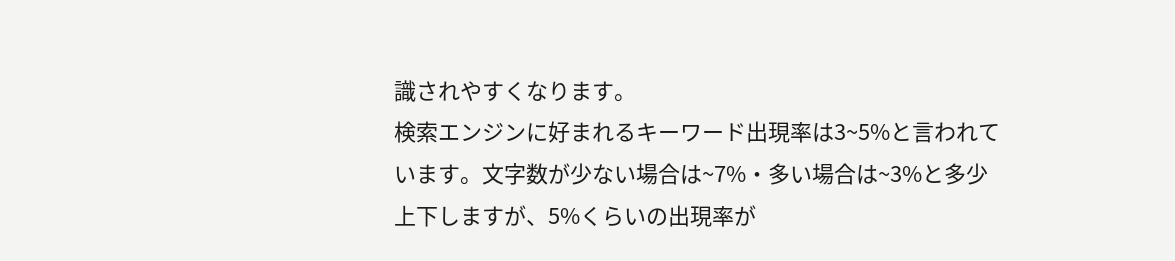識されやすくなります。
検索エンジンに好まれるキーワード出現率は3~5%と言われています。文字数が少ない場合は~7%・多い場合は~3%と多少上下しますが、5%くらいの出現率が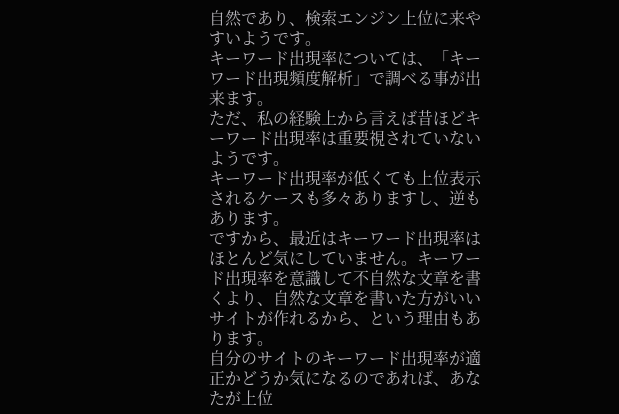自然であり、検索エンジン上位に来やすいようです。
キーワード出現率については、「キーワード出現頻度解析」で調べる事が出来ます。
ただ、私の経験上から言えば昔ほどキーワード出現率は重要視されていないようです。
キーワード出現率が低くても上位表示されるケースも多々ありますし、逆もあります。
ですから、最近はキーワード出現率はほとんど気にしていません。キーワード出現率を意識して不自然な文章を書くより、自然な文章を書いた方がいいサイトが作れるから、という理由もあります。
自分のサイトのキーワード出現率が適正かどうか気になるのであれば、あなたが上位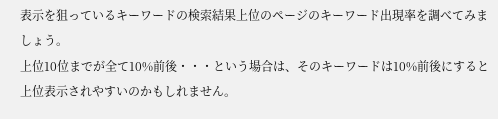表示を狙っているキーワードの検索結果上位のページのキーワード出現率を調べてみましょう。
上位10位までが全て10%前後・・・という場合は、そのキーワードは10%前後にすると上位表示されやすいのかもしれません。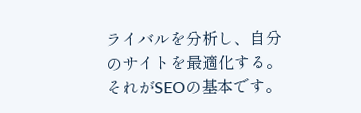ライバルを分析し、自分のサイトを最適化する。それがSEOの基本です。